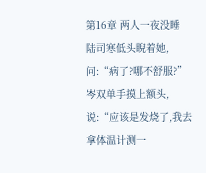第16章 两人一夜没睡
陆司寒低头睨着她,问:“病了?哪不舒服?”
岑双单手摸上额头,说:“应该是发烧了,我去拿体温计测一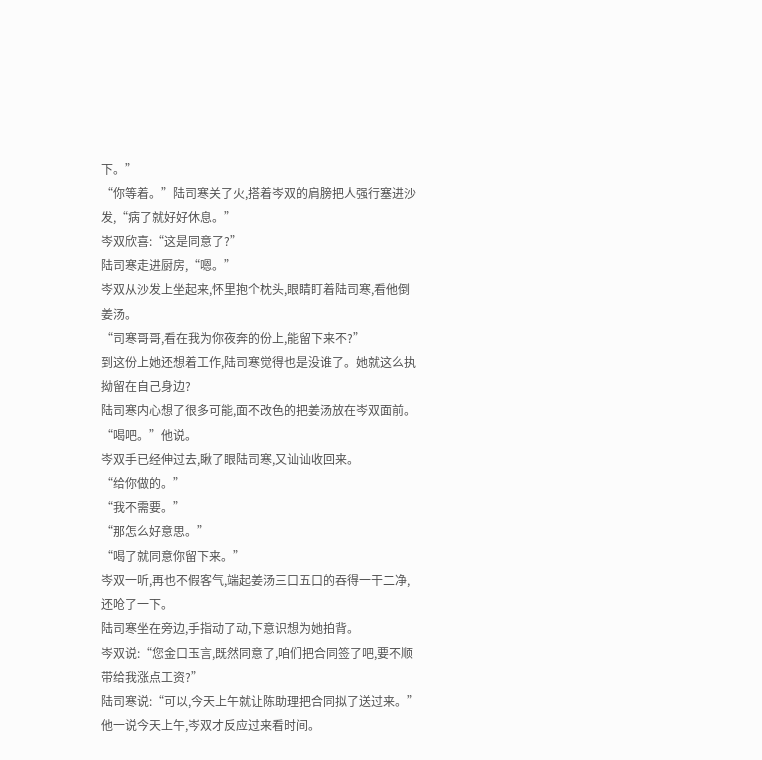下。”
“你等着。”陆司寒关了火,搭着岑双的肩膀把人强行塞进沙发,“病了就好好休息。”
岑双欣喜:“这是同意了?”
陆司寒走进厨房,“嗯。”
岑双从沙发上坐起来,怀里抱个枕头,眼睛盯着陆司寒,看他倒姜汤。
“司寒哥哥,看在我为你夜奔的份上,能留下来不?”
到这份上她还想着工作,陆司寒觉得也是没谁了。她就这么执拗留在自己身边?
陆司寒内心想了很多可能,面不改色的把姜汤放在岑双面前。
“喝吧。”他说。
岑双手已经伸过去,瞅了眼陆司寒,又讪讪收回来。
“给你做的。”
“我不需要。”
“那怎么好意思。”
“喝了就同意你留下来。”
岑双一听,再也不假客气,端起姜汤三口五口的吞得一干二净,还呛了一下。
陆司寒坐在旁边,手指动了动,下意识想为她拍背。
岑双说:“您金口玉言,既然同意了,咱们把合同签了吧,要不顺带给我涨点工资?”
陆司寒说:“可以,今天上午就让陈助理把合同拟了送过来。”
他一说今天上午,岑双才反应过来看时间。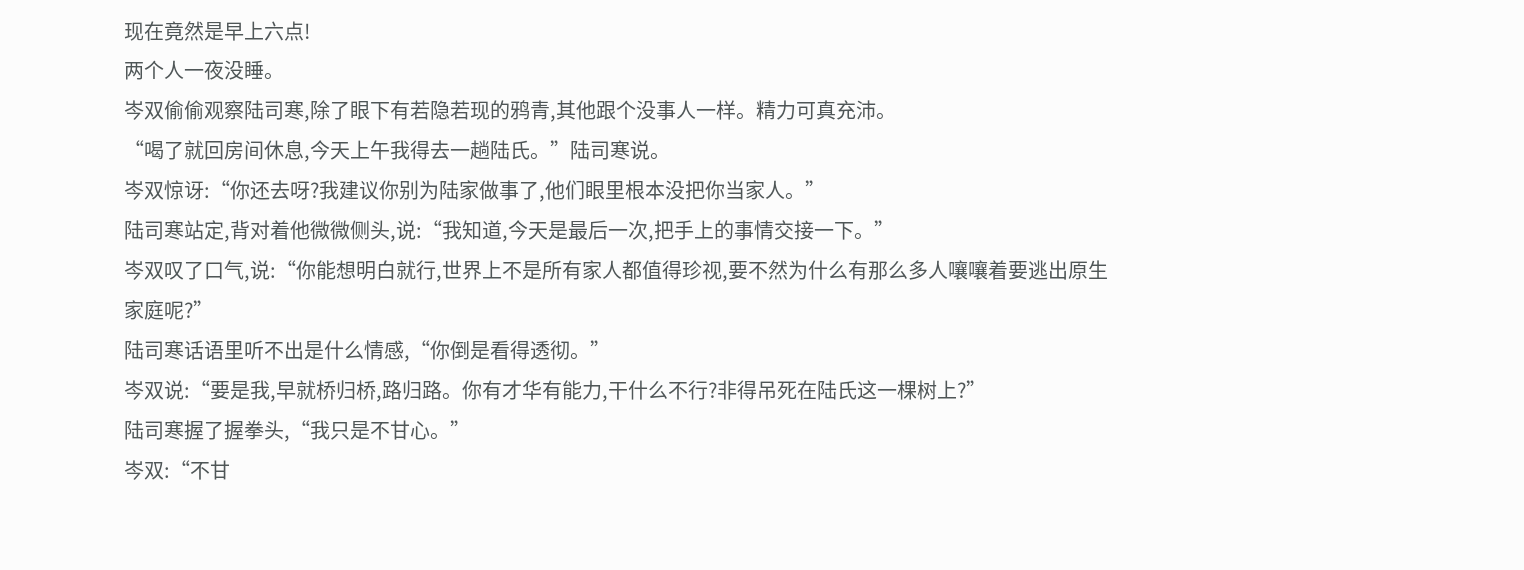现在竟然是早上六点!
两个人一夜没睡。
岑双偷偷观察陆司寒,除了眼下有若隐若现的鸦青,其他跟个没事人一样。精力可真充沛。
“喝了就回房间休息,今天上午我得去一趟陆氏。”陆司寒说。
岑双惊讶:“你还去呀?我建议你别为陆家做事了,他们眼里根本没把你当家人。”
陆司寒站定,背对着他微微侧头,说:“我知道,今天是最后一次,把手上的事情交接一下。”
岑双叹了口气,说:“你能想明白就行,世界上不是所有家人都值得珍视,要不然为什么有那么多人嚷嚷着要逃出原生家庭呢?”
陆司寒话语里听不出是什么情感,“你倒是看得透彻。”
岑双说:“要是我,早就桥归桥,路归路。你有才华有能力,干什么不行?非得吊死在陆氏这一棵树上?”
陆司寒握了握拳头,“我只是不甘心。”
岑双:“不甘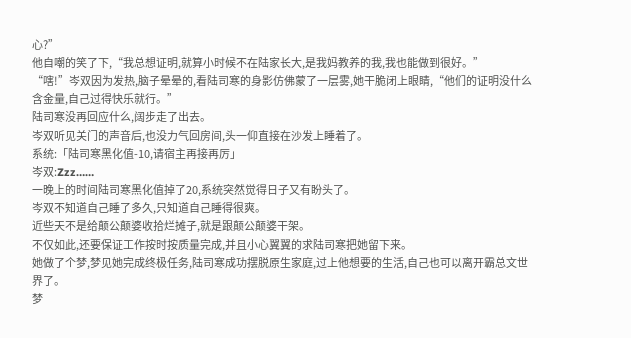心?”
他自嘲的笑了下,“我总想证明,就算小时候不在陆家长大,是我妈教养的我,我也能做到很好。”
“嗐!”岑双因为发热,脑子晕晕的,看陆司寒的身影仿佛蒙了一层雾,她干脆闭上眼睛,“他们的证明没什么含金量,自己过得快乐就行。”
陆司寒没再回应什么,阔步走了出去。
岑双听见关门的声音后,也没力气回房间,头一仰直接在沙发上睡着了。
系统:「陆司寒黑化值-10,请宿主再接再厉」
岑双:Zzz……
一晚上的时间陆司寒黑化值掉了20,系统突然觉得日子又有盼头了。
岑双不知道自己睡了多久,只知道自己睡得很爽。
近些天不是给颠公颠婆收拾烂摊子,就是跟颠公颠婆干架。
不仅如此,还要保证工作按时按质量完成,并且小心翼翼的求陆司寒把她留下来。
她做了个梦,梦见她完成终极任务,陆司寒成功摆脱原生家庭,过上他想要的生活,自己也可以离开霸总文世界了。
梦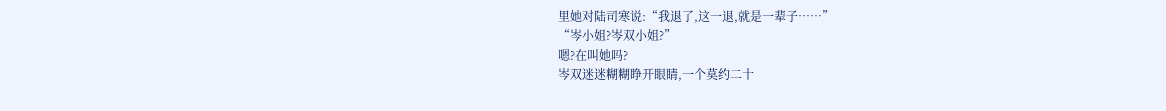里她对陆司寒说:“我退了,这一退,就是一辈子……”
“岑小姐?岑双小姐?”
嗯?在叫她吗?
岑双迷迷糊糊睁开眼睛,一个莫约二十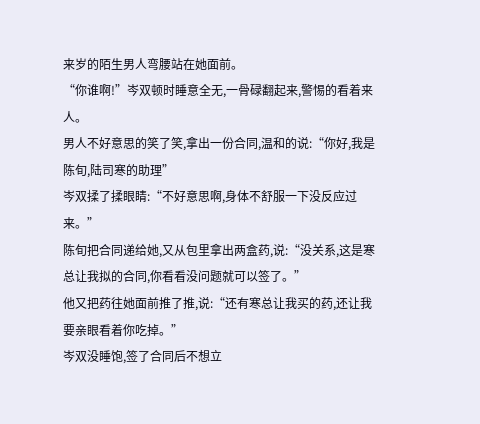来岁的陌生男人弯腰站在她面前。
“你谁啊!”岑双顿时睡意全无,一骨碌翻起来,警惕的看着来人。
男人不好意思的笑了笑,拿出一份合同,温和的说:“你好,我是陈旬,陆司寒的助理”
岑双揉了揉眼睛:“不好意思啊,身体不舒服一下没反应过来。”
陈旬把合同递给她,又从包里拿出两盒药,说:“没关系,这是寒总让我拟的合同,你看看没问题就可以签了。”
他又把药往她面前推了推,说:“还有寒总让我买的药,还让我要亲眼看着你吃掉。”
岑双没睡饱,签了合同后不想立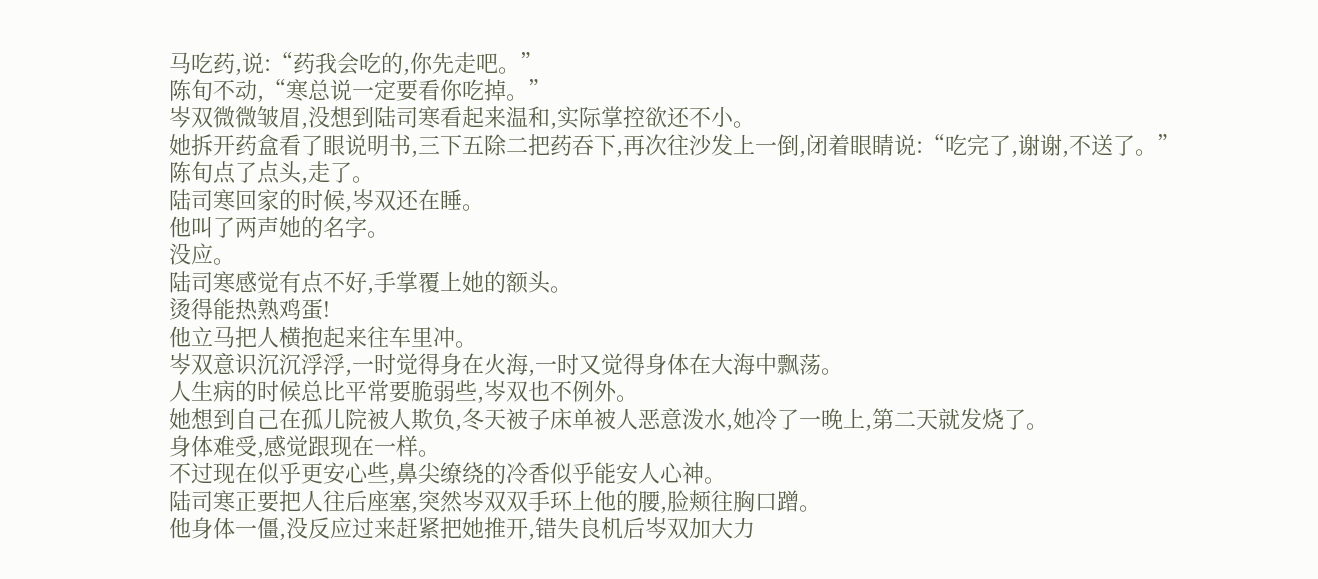马吃药,说:“药我会吃的,你先走吧。”
陈旬不动,“寒总说一定要看你吃掉。”
岑双微微皱眉,没想到陆司寒看起来温和,实际掌控欲还不小。
她拆开药盒看了眼说明书,三下五除二把药吞下,再次往沙发上一倒,闭着眼睛说:“吃完了,谢谢,不送了。”
陈旬点了点头,走了。
陆司寒回家的时候,岑双还在睡。
他叫了两声她的名字。
没应。
陆司寒感觉有点不好,手掌覆上她的额头。
烫得能热熟鸡蛋!
他立马把人横抱起来往车里冲。
岑双意识沉沉浮浮,一时觉得身在火海,一时又觉得身体在大海中飘荡。
人生病的时候总比平常要脆弱些,岑双也不例外。
她想到自己在孤儿院被人欺负,冬天被子床单被人恶意泼水,她冷了一晚上,第二天就发烧了。
身体难受,感觉跟现在一样。
不过现在似乎更安心些,鼻尖缭绕的冷香似乎能安人心神。
陆司寒正要把人往后座塞,突然岑双双手环上他的腰,脸颊往胸口蹭。
他身体一僵,没反应过来赶紧把她推开,错失良机后岑双加大力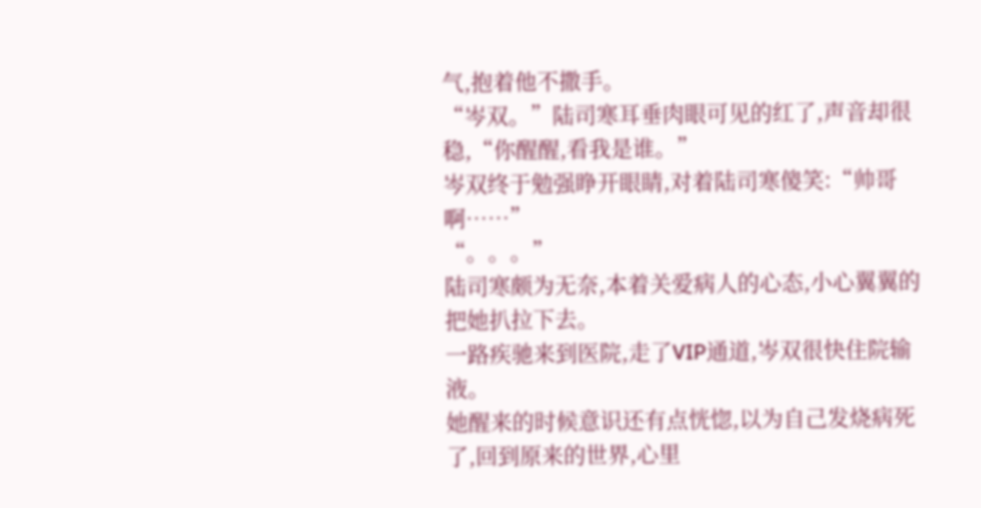气,抱着他不撒手。
“岑双。”陆司寒耳垂肉眼可见的红了,声音却很稳,“你醒醒,看我是谁。”
岑双终于勉强睁开眼睛,对着陆司寒傻笑:“帅哥啊……”
“。。。”
陆司寒颇为无奈,本着关爱病人的心态,小心翼翼的把她扒拉下去。
一路疾驰来到医院,走了VIP通道,岑双很快住院输液。
她醒来的时候意识还有点恍惚,以为自己发烧病死了,回到原来的世界,心里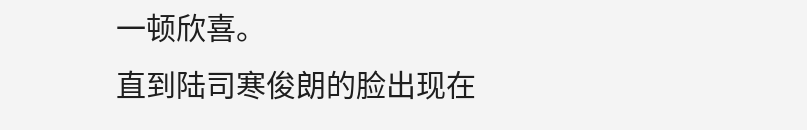一顿欣喜。
直到陆司寒俊朗的脸出现在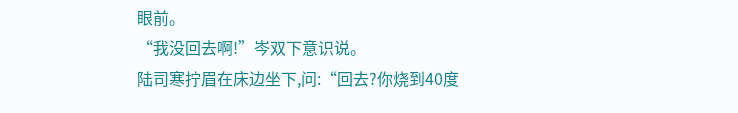眼前。
“我没回去啊!”岑双下意识说。
陆司寒拧眉在床边坐下,问:“回去?你烧到40度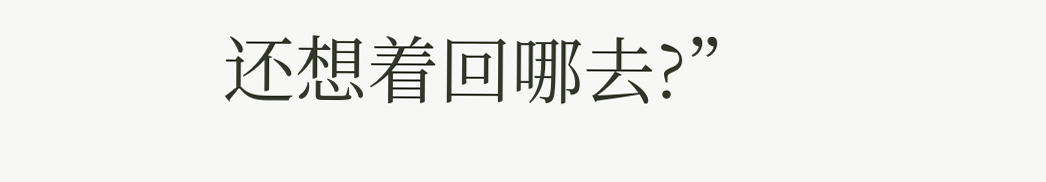还想着回哪去?”